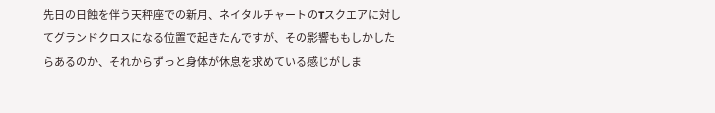先日の日蝕を伴う天秤座での新月、ネイタルチャートのTスクエアに対してグランドクロスになる位置で起きたんですが、その影響ももしかしたらあるのか、それからずっと身体が休息を求めている感じがしま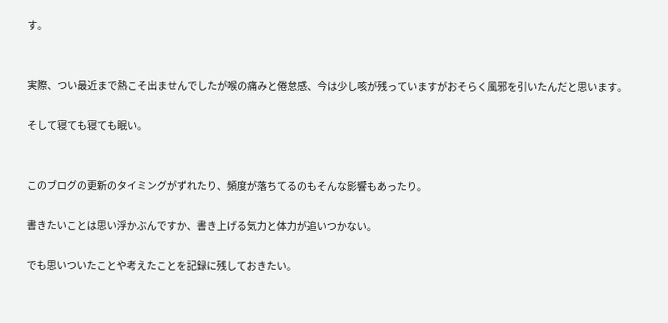す。


実際、つい最近まで熱こそ出ませんでしたが喉の痛みと倦怠感、今は少し咳が残っていますがおそらく風邪を引いたんだと思います。

そして寝ても寝ても眠い。


このブログの更新のタイミングがずれたり、頻度が落ちてるのもそんな影響もあったり。

書きたいことは思い浮かぶんですか、書き上げる気力と体力が追いつかない。

でも思いついたことや考えたことを記録に残しておきたい。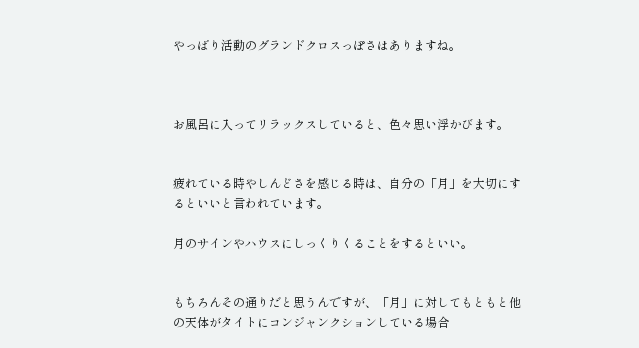やっばり活動のグランドクロスっぽさはありますね。



お風呂に入ってリラックスしていると、色々思い浮かびます。


疲れている時やしんどさを感じる時は、自分の「月」を大切にするといいと言われています。

月のサインやハウスにしっくりくることをするといい。


もちろんその通りだと思うんですが、「月」に対してもともと他の天体がタイトにコンジャンクションしている場合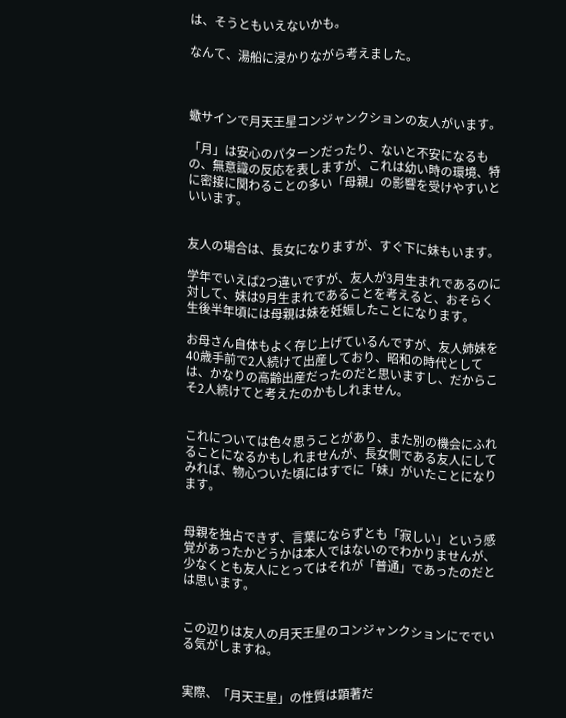は、そうともいえないかも。

なんて、湯船に浸かりながら考えました。



蠍サインで月天王星コンジャンクションの友人がいます。

「月」は安心のパターンだったり、ないと不安になるもの、無意識の反応を表しますが、これは幼い時の環境、特に密接に関わることの多い「母親」の影響を受けやすいといいます。


友人の場合は、長女になりますが、すぐ下に妹もいます。

学年でいえば2つ違いですが、友人が3月生まれであるのに対して、妹は9月生まれであることを考えると、おそらく生後半年頃には母親は妹を妊娠したことになります。

お母さん自体もよく存じ上げているんですが、友人姉妹を40歳手前で2人続けて出産しており、昭和の時代としては、かなりの高齢出産だったのだと思いますし、だからこそ2人続けてと考えたのかもしれません。


これについては色々思うことがあり、また別の機会にふれることになるかもしれませんが、長女側である友人にしてみれば、物心ついた頃にはすでに「妹」がいたことになります。


母親を独占できず、言葉にならずとも「寂しい」という感覚があったかどうかは本人ではないのでわかりませんが、少なくとも友人にとってはそれが「普通」であったのだとは思います。


この辺りは友人の月天王星のコンジャンクションにででいる気がしますね。


実際、「月天王星」の性質は顕著だ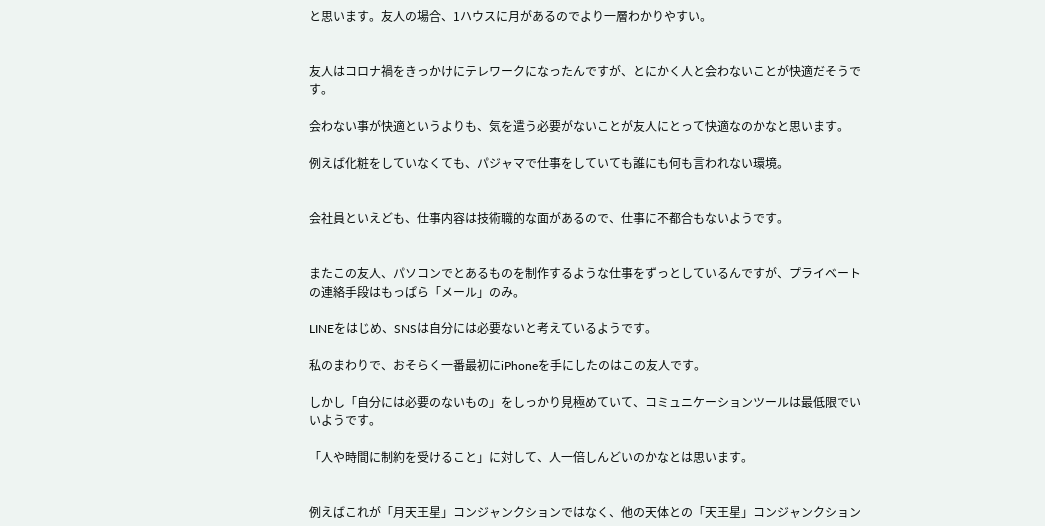と思います。友人の場合、1ハウスに月があるのでより一層わかりやすい。


友人はコロナ禍をきっかけにテレワークになったんですが、とにかく人と会わないことが快適だそうです。

会わない事が快適というよりも、気を遣う必要がないことが友人にとって快適なのかなと思います。

例えば化粧をしていなくても、パジャマで仕事をしていても誰にも何も言われない環境。


会社員といえども、仕事内容は技術職的な面があるので、仕事に不都合もないようです。


またこの友人、パソコンでとあるものを制作するような仕事をずっとしているんですが、プライベートの連絡手段はもっぱら「メール」のみ。

LINEをはじめ、SNSは自分には必要ないと考えているようです。

私のまわりで、おそらく一番最初にiPhoneを手にしたのはこの友人です。

しかし「自分には必要のないもの」をしっかり見極めていて、コミュニケーションツールは最低限でいいようです。

「人や時間に制約を受けること」に対して、人一倍しんどいのかなとは思います。


例えばこれが「月天王星」コンジャンクションではなく、他の天体との「天王星」コンジャンクション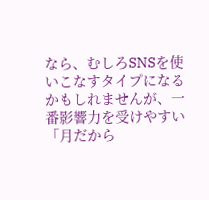なら、むしろSNSを使いこなすタイプになるかもしれませんが、一番影響力を受けやすい「月だから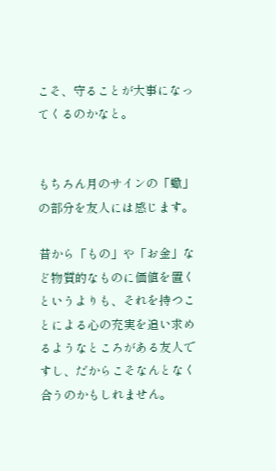こそ、守ることが大事になってくるのかなと。


もちろん月のサインの「蠍」の部分を友人には感じます。

昔から「もの」や「お金」など物質的なものに価値を置くというよりも、それを持つことによる心の充実を追い求めるようなところがある友人ですし、だからこそなんとなく合うのかもしれません。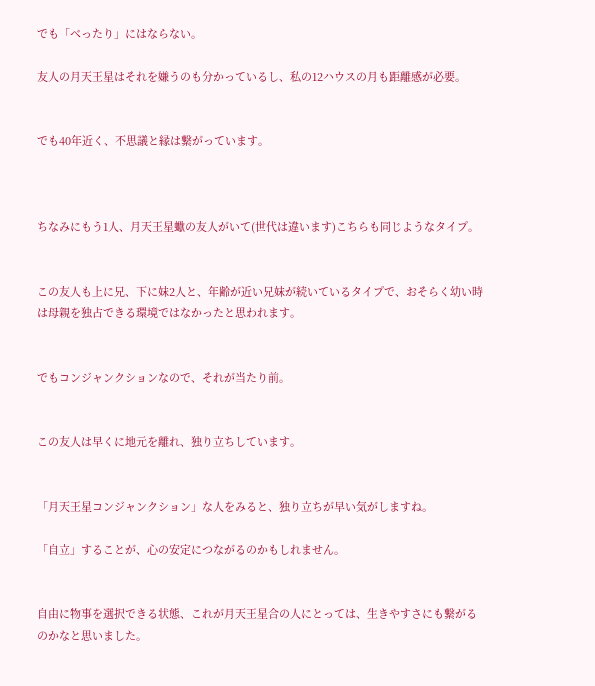でも「べったり」にはならない。

友人の月天王星はそれを嫌うのも分かっているし、私の12ハウスの月も距離感が必要。


でも40年近く、不思議と縁は繋がっています。



ちなみにもう1人、月天王星蠍の友人がいて(世代は違います)こちらも同じようなタイプ。


この友人も上に兄、下に妹2人と、年齢が近い兄妹が続いているタイプで、おそらく幼い時は母親を独占できる環境ではなかったと思われます。


でもコンジャンクションなので、それが当たり前。


この友人は早くに地元を離れ、独り立ちしています。


「月天王星コンジャンクション」な人をみると、独り立ちが早い気がしますね。

「自立」することが、心の安定につながるのかもしれません。


自由に物事を選択できる状態、これが月天王星合の人にとっては、生きやすさにも繋がるのかなと思いました。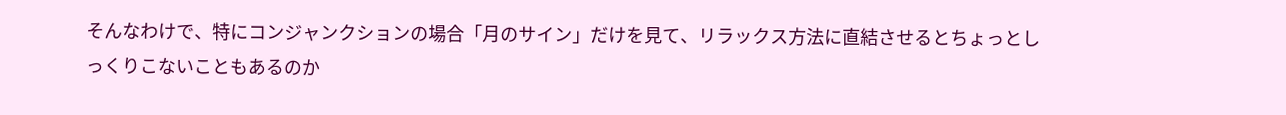そんなわけで、特にコンジャンクションの場合「月のサイン」だけを見て、リラックス方法に直結させるとちょっとしっくりこないこともあるのか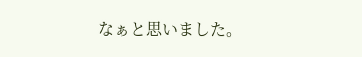なぁと思いました。